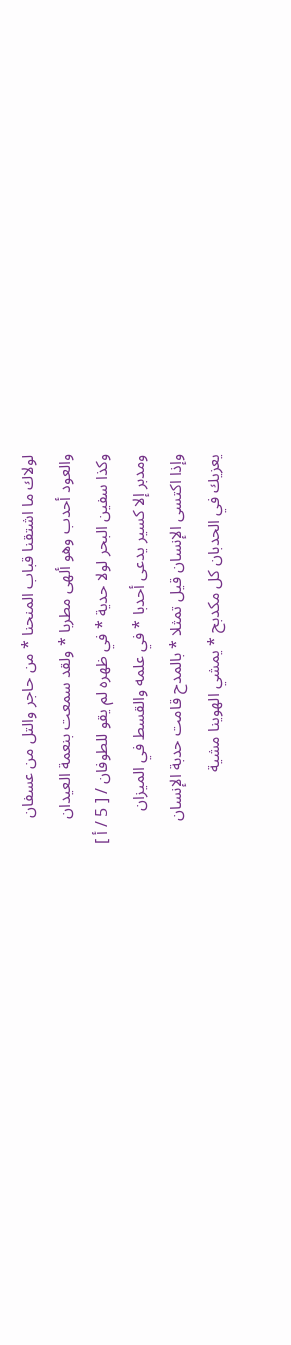لولاك ما اشتقنا قباب المنحنا * من حاجر والتل من عسفان
والعود أحدب وهو ألهى مطربا * ولقد سمعت بنعمة العيدان
وكذا سفين البحر لولا حدية * في ظهره لم يقو للطوفان / [ 5 / أ ]
ومدبر إلا كسير يدعى أحدبا * في علمه والقسط في الميزان
وإذا اكتسى الإنسان قيل تمثلا * بالمدح قامت حدبة الإنسان
يعزيك في الحدبان كل مكدبح * يمشي الهوينا مشية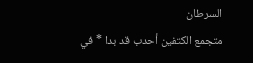السرطان
متجمع الكتفين أحدب قد بدا * في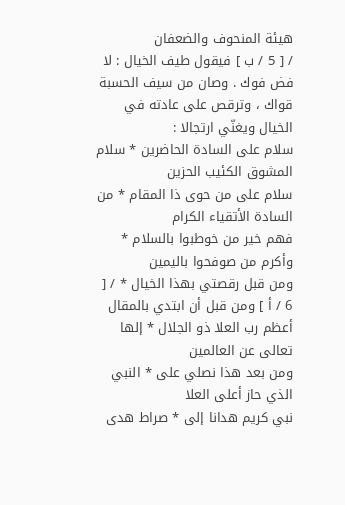هيئة المنحوف والضعفان
/ [ 5 / ب ] فيقول طيف الخيال : لا فض فوك . وصان من سيف الحسبة قواك ، وترقص على عادته في الخيال ويغنّي ارتجالا :
سلام على السادة الحاضرين * سلام المشوق الكئيب الحزين
سلام على من حوى ذا المقام * من السادة الأتقياء الكرام
فهم خير من خوطبوا بالسلام * وأكرم من صوفحوا باليمين
ومن قبل رقصتي بهذا الخيال * / [ 6 / أ ] ومن قبل أن ابتدي بالمقال
أعظم رب العلا ذو الجلال * إلها تعالى عن العالمين
ومن بعد هذا نصلي على * النبي الذي حاز أعلى العلا
نبي كريم هدانا إلى * صراط هدى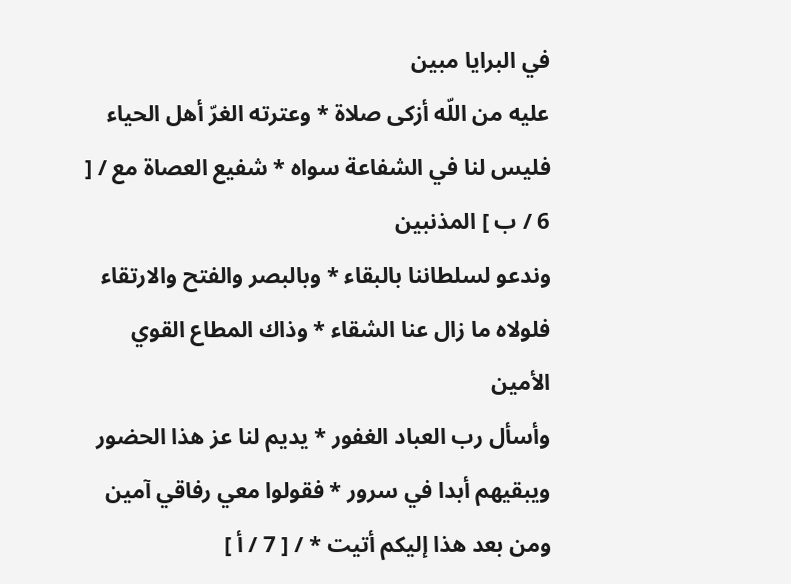في البرايا مبين
عليه من اللّه أزكى صلاة * وعترته الغرّ أهل الحياء
فليس لنا في الشفاعة سواه * شفيع العصاة مع / [ 6 / ب ] المذنبين
وندعو لسلطاننا بالبقاء * وبالبصر والفتح والارتقاء
فلولاه ما زال عنا الشقاء * وذاك المطاع القوي الأمين
وأسأل رب العباد الغفور * يديم لنا عز هذا الحضور
ويبقيهم أبدا في سرور * فقولوا معي رفاقي آمين
ومن بعد هذا إليكم أتيت * / [ 7 / أ ]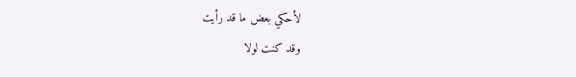لأحكي بعض ما قد رأيت
وقد كنت لولا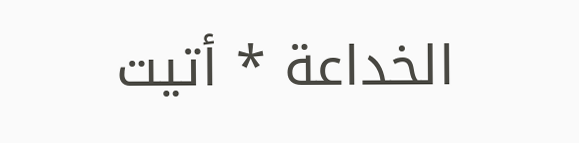الخداعة * أتيت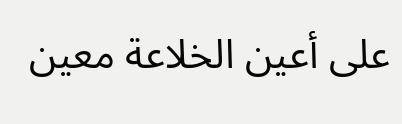على أعين الخلاعة معين